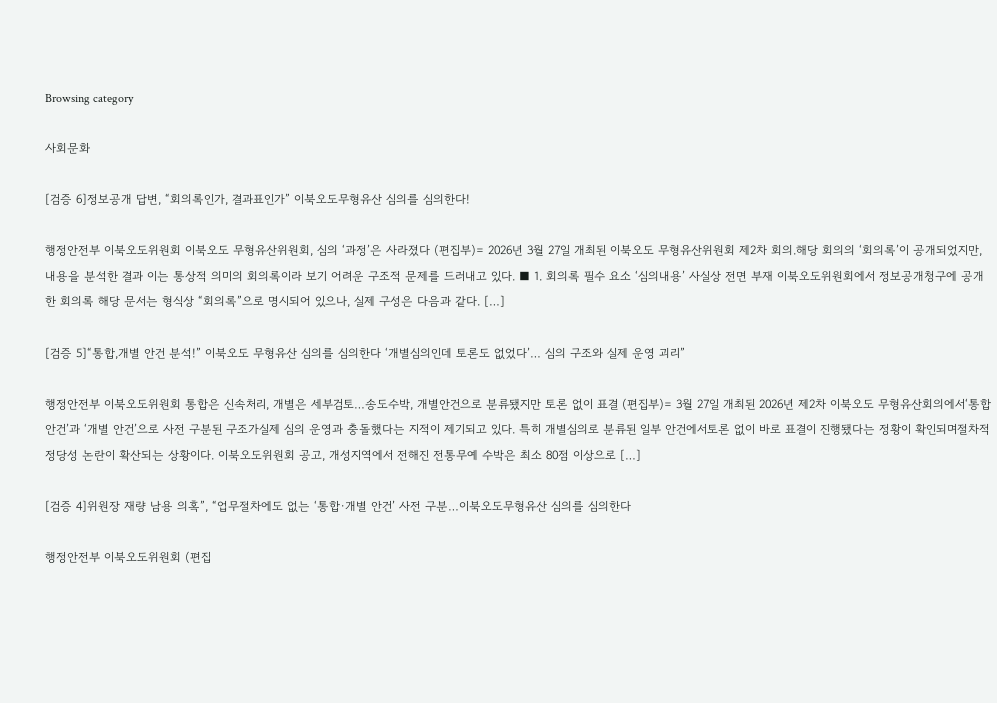Browsing category

사회문화

[검증 6]정보공개 답변, “회의록인가, 결과표인가” 이북오도무형유산 심의를 심의한다!

행정안전부 이북오도위원회 이북오도 무형유산위원회, 심의 ‘과정’은 사라졌다 (편집부)= 2026년 3월 27일 개최된 이북오도 무형유산위원회 제2차 회의.해당 회의의 ‘회의록’이 공개되었지만, 내용을 분석한 결과 이는 통상적 의미의 회의록이라 보기 어려운 구조적 문제를 드러내고 있다. ■ 1. 회의록 필수 요소 ‘심의내용’ 사실상 전면 부재 이북오도위원회에서 정보공개청구에 공개한 회의록 해당 문서는 형식상 “회의록”으로 명시되어 있으나, 실제 구성은 다음과 같다. […]

[검증 5]“통합,개별 안건 분석!” 이북오도 무형유산 심의를 심의한다 ‘개별심의인데 토론도 없었다’… 심의 구조와 실제 운영 괴리”

행정안전부 이북오도위원회 통합은 신속처리, 개별은 세부검토…송도수박, 개별안건으로 분류됐지만 토론 없이 표결 (편집부)= 3월 27일 개최된 2026년 제2차 이북오도 무형유산회의에서‘통합 안건’과 ‘개별 안건’으로 사전 구분된 구조가실제 심의 운영과 충돌했다는 지적이 제기되고 있다. 특히 개별심의로 분류된 일부 안건에서토론 없이 바로 표결이 진행됐다는 정황이 확인되며절차적 정당성 논란이 확산되는 상황이다. 이북오도위원회 공고, 개성지역에서 전해진 전통무예 수박은 최소 80점 이상으로 […]

[검증 4]위원장 재량 남용 의혹”, “업무절차에도 없는 ‘통합·개별 안건’ 사전 구분…이북오도무형유산 심의를 심의한다

행정안전부 이북오도위원회 (편집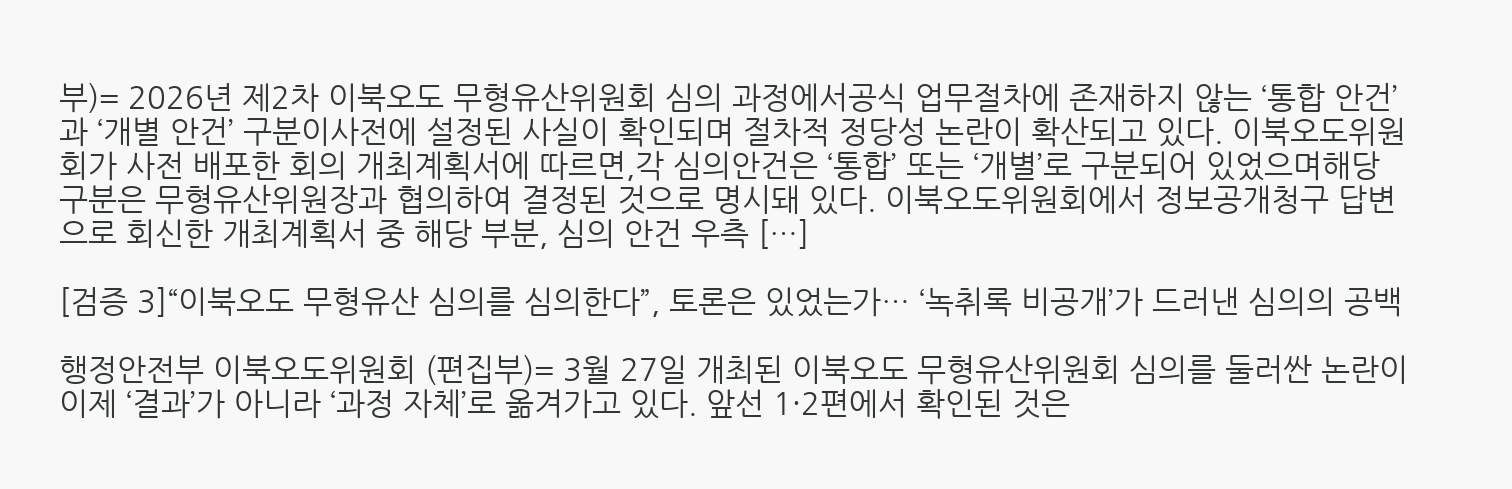부)= 2026년 제2차 이북오도 무형유산위원회 심의 과정에서공식 업무절차에 존재하지 않는 ‘통합 안건’과 ‘개별 안건’ 구분이사전에 설정된 사실이 확인되며 절차적 정당성 논란이 확산되고 있다. 이북오도위원회가 사전 배포한 회의 개최계획서에 따르면,각 심의안건은 ‘통합’ 또는 ‘개별’로 구분되어 있었으며해당 구분은 무형유산위원장과 협의하여 결정된 것으로 명시돼 있다. 이북오도위원회에서 정보공개청구 답변으로 회신한 개최계획서 중 해당 부분, 심의 안건 우측 […]

[검증 3]“이북오도 무형유산 심의를 심의한다”, 토론은 있었는가… ‘녹취록 비공개’가 드러낸 심의의 공백

행정안전부 이북오도위원회 (편집부)= 3월 27일 개최된 이북오도 무형유산위원회 심의를 둘러싼 논란이 이제 ‘결과’가 아니라 ‘과정 자체’로 옮겨가고 있다. 앞선 1·2편에서 확인된 것은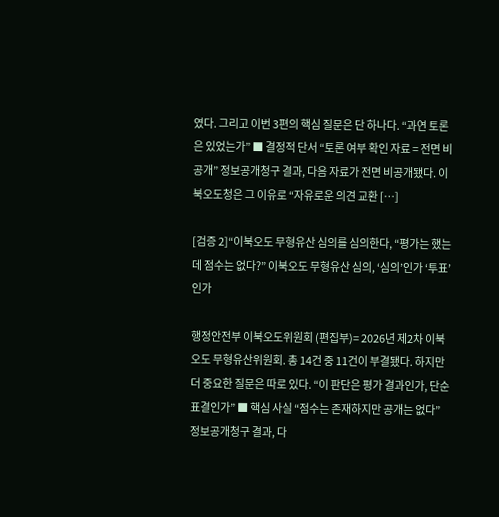였다. 그리고 이번 3편의 핵심 질문은 단 하나다. “과연 토론은 있었는가” ■ 결정적 단서 “토론 여부 확인 자료 = 전면 비공개” 정보공개청구 결과, 다음 자료가 전면 비공개됐다. 이북오도청은 그 이유로 “자유로운 의견 교환 […]

[검증 2]“이북오도 무형유산 심의를 심의한다, “평가는 했는데 점수는 없다?” 이북오도 무형유산 심의, ‘심의’인가 ‘투표’인가

행정안전부 이북오도위원회 (편집부)= 2026년 제2차 이북오도 무형유산위원회. 총 14건 중 11건이 부결됐다. 하지만 더 중요한 질문은 따로 있다. “이 판단은 평가 결과인가, 단순 표결인가” ■ 핵심 사실 “점수는 존재하지만 공개는 없다” 정보공개청구 결과, 다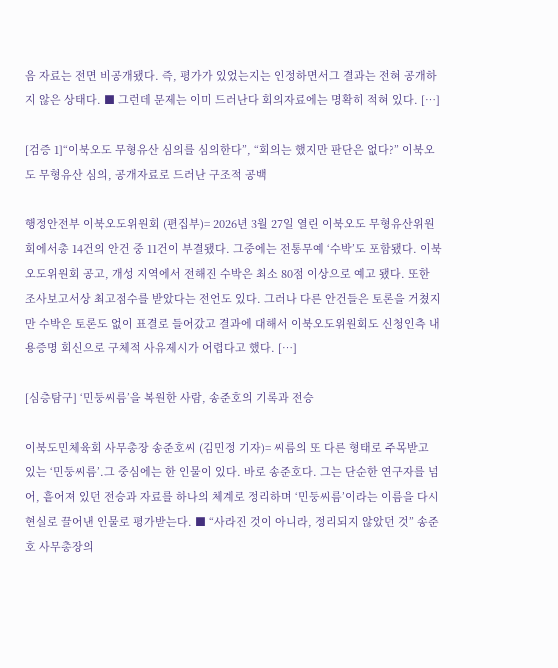음 자료는 전면 비공개됐다. 즉, 평가가 있었는지는 인정하면서그 결과는 전혀 공개하지 않은 상태다. ■ 그런데 문제는 이미 드러난다 회의자료에는 명확히 적혀 있다. […]

[검증 1]“이북오도 무형유산 심의를 심의한다”, “회의는 했지만 판단은 없다?” 이북오도 무형유산 심의, 공개자료로 드러난 구조적 공백

행정안전부 이북오도위원회 (편집부)= 2026년 3월 27일 열린 이북오도 무형유산위원회에서총 14건의 안건 중 11건이 부결됐다. 그중에는 전통무예 ‘수박’도 포함됐다. 이북오도위원회 공고, 개성 지역에서 전해진 수박은 최소 80점 이상으로 예고 됐다. 또한 조사보고서상 최고점수를 받았다는 전언도 있다. 그러나 다른 안건들은 토론을 거쳤지만 수박은 토론도 없이 표결로 들어갔고 결과에 대해서 이북오도위원회도 신청인측 내용증명 회신으로 구체적 사유제시가 어렵다고 했다. […]

[심층탐구] ‘민둥씨름’을 복원한 사람, 송준호의 기록과 전승

이북도민체육회 사무총장 송준호씨 (김민정 기자)= 씨름의 또 다른 형태로 주목받고 있는 ‘민둥씨름’.그 중심에는 한 인물이 있다. 바로 송준호다. 그는 단순한 연구자를 넘어, 흩어져 있던 전승과 자료를 하나의 체계로 정리하며 ‘민둥씨름’이라는 이름을 다시 현실로 끌어낸 인물로 평가받는다. ■ “사라진 것이 아니라, 정리되지 않았던 것” 송준호 사무총장의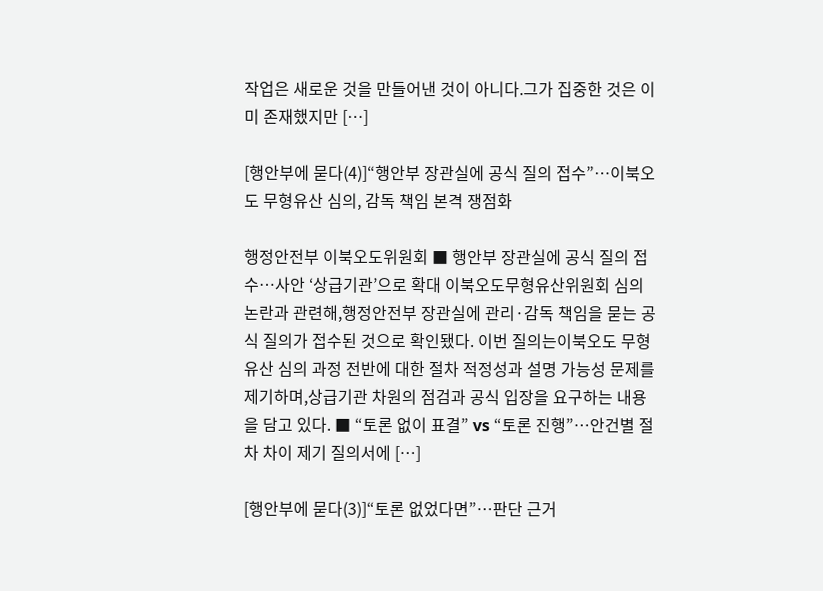작업은 새로운 것을 만들어낸 것이 아니다.그가 집중한 것은 이미 존재했지만 […]

[행안부에 묻다(4)]“행안부 장관실에 공식 질의 접수”…이북오도 무형유산 심의, 감독 책임 본격 쟁점화

행정안전부 이북오도위원회 ■ 행안부 장관실에 공식 질의 접수…사안 ‘상급기관’으로 확대 이북오도무형유산위원회 심의 논란과 관련해,행정안전부 장관실에 관리·감독 책임을 묻는 공식 질의가 접수된 것으로 확인됐다. 이번 질의는이북오도 무형유산 심의 과정 전반에 대한 절차 적정성과 설명 가능성 문제를 제기하며,상급기관 차원의 점검과 공식 입장을 요구하는 내용을 담고 있다. ■ “토론 없이 표결” vs “토론 진행”…안건별 절차 차이 제기 질의서에 […]

[행안부에 묻다(3)]“토론 없었다면”…판단 근거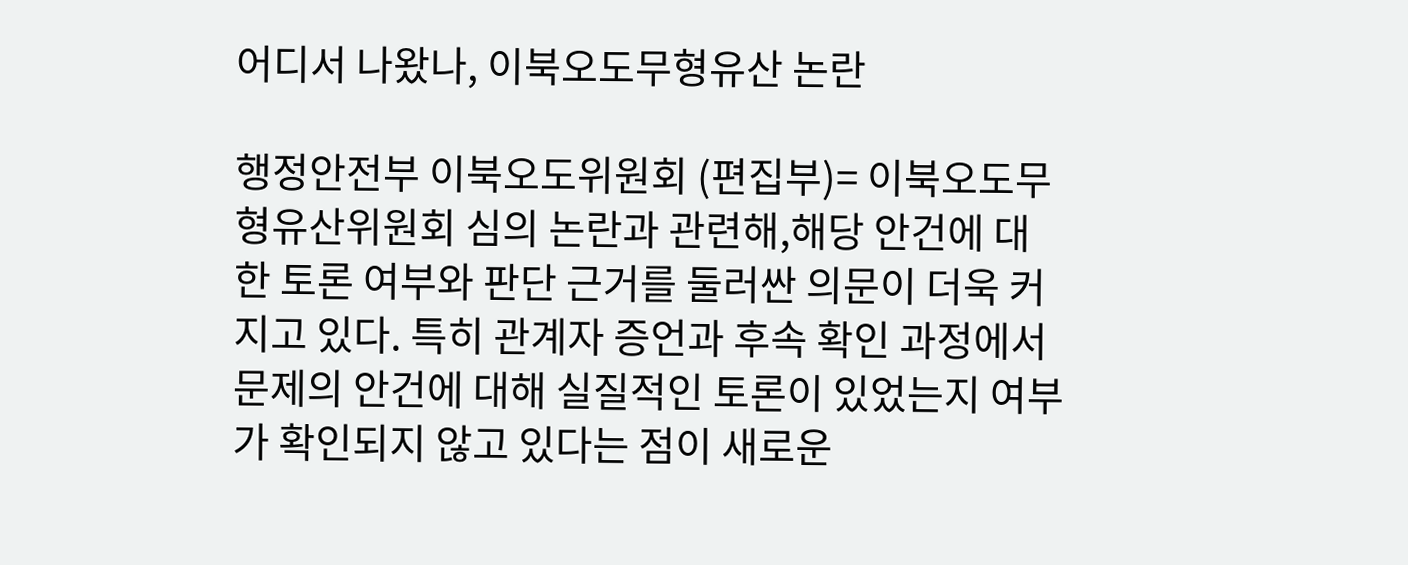어디서 나왔나, 이북오도무형유산 논란

행정안전부 이북오도위원회 (편집부)= 이북오도무형유산위원회 심의 논란과 관련해,해당 안건에 대한 토론 여부와 판단 근거를 둘러싼 의문이 더욱 커지고 있다. 특히 관계자 증언과 후속 확인 과정에서문제의 안건에 대해 실질적인 토론이 있었는지 여부가 확인되지 않고 있다는 점이 새로운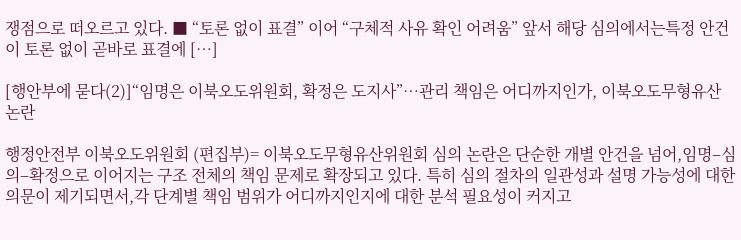쟁점으로 떠오르고 있다. ■ “토론 없이 표결” 이어 “구체적 사유 확인 어려움” 앞서 해당 심의에서는특정 안건이 토론 없이 곧바로 표결에 […]

[행안부에 묻다(2)]“임명은 이북오도위원회, 확정은 도지사”…관리 책임은 어디까지인가, 이북오도무형유산 논란

행정안전부 이북오도위원회 (편집부)= 이북오도무형유산위원회 심의 논란은 단순한 개별 안건을 넘어,임명–심의–확정으로 이어지는 구조 전체의 책임 문제로 확장되고 있다. 특히 심의 절차의 일관성과 설명 가능성에 대한 의문이 제기되면서,각 단계별 책임 범위가 어디까지인지에 대한 분석 필요성이 커지고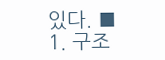있다. ■ 1. 구조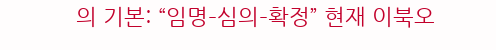의 기본: “임명–심의–확정” 현재 이북오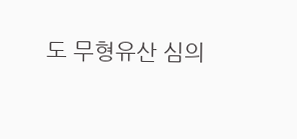도 무형유산 심의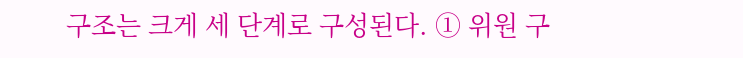구조는 크게 세 단계로 구성된다. ① 위원 구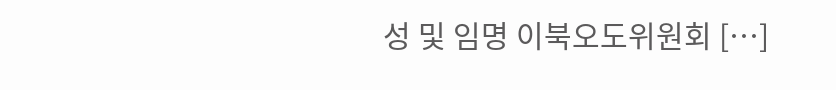성 및 임명 이북오도위원회 […]